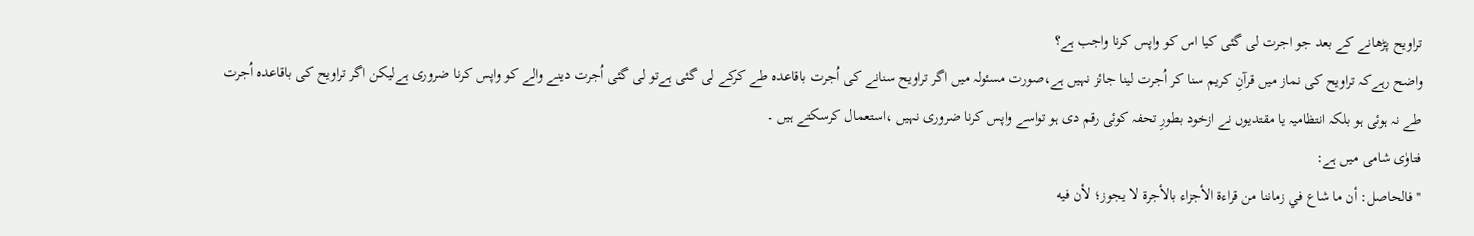تراویح پڑھانے کے بعد جو اجرت لی گئی کیا اس کو واپس کرنا واجب ہے؟
واضح رہےکہ تراویح کی نماز میں قرآنِ کریم سنا کر اُجرت لینا جائز نہیں ہے،صورت مسئولہ میں اگر تراویح سنانے کی اُجرت باقاعدہ طے کرکے لی گئی ہےتو لی گئی اُجرت دینے والے کو واپس کرنا ضروری ہےلیکن اگر تراویح کی باقاعدہ اُجرت طے نہ ہوئی ہو بلکہ انتظامیہ یا مقتدیوں نے ازخود بطورِ تحفہ کوئی رقم دی ہو تواسے واپس کرنا ضروری نہیں ،استعمال کرسکتے ہیں ۔
فتاوٰی شامی میں ہے:
'' فالحاصل: أن ما شاع في زماننا من قراءة الأجزاء بالأجرة لا يجوز؛ لأن فيه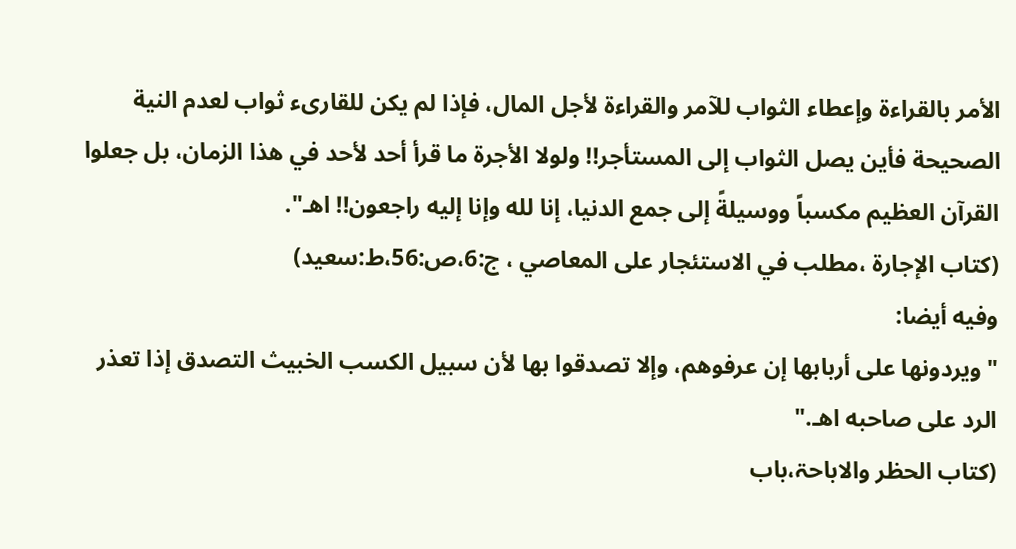الأمر بالقراءة وإعطاء الثواب للآمر والقراءة لأجل المال، فإذا لم يكن للقارىء ثواب لعدم النية الصحيحة فأين يصل الثواب إلى المستأجر!! ولولا الأجرة ما قرأ أحد لأحد في هذا الزمان، بل جعلوا القرآن العظيم مكسباً ووسيلةً إلى جمع الدنيا، إنا لله وإنا إليه راجعون!! اهـ".
(كتاب الإجارة ،مطلب في الاستئجار على المعاصي ، ج:6،ص:56،ط:سعيد)
وفيه أيضا:
"ويردونها على أربابها إن عرفوهم، وإلا تصدقوا بها لأن سبيل الكسب الخبيث التصدق إذا تعذر الرد على صاحبه اهـ."
(کتاب الحظر والاباحۃ،باب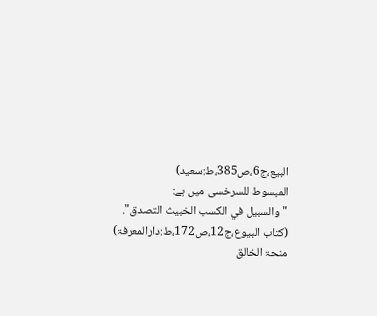البیع،ج6،ص385،ط:سعید)
المبسوط للسرخسی میں ہے:
"والسبيل في الكسب الخبيث التصدق".
(کتاب البیوع،ج12،ص172،ط:دارالمعرفۃ)
منحۃ الخالق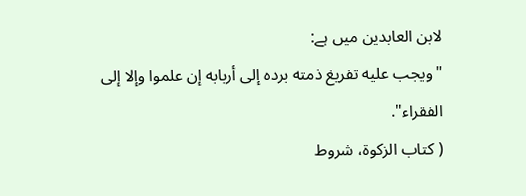لابن العابدين میں ہے:
"ويجب عليه تفريغ ذمته برده إلى أربابه إن علموا وإلا إلى الفقراء".
( كتاب الزكوة، شروط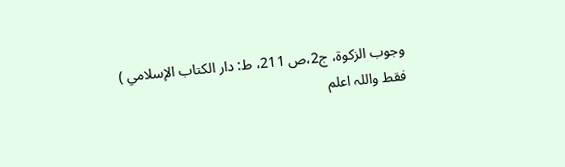وجوب الزكوة، ج2،ص 211، ط: دار الكتاب الإسلامي )
فقط واللہ اعلم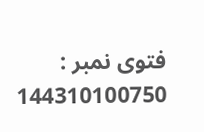فتوی نمبر : 144310100750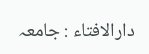دارالافتاء : جامعہ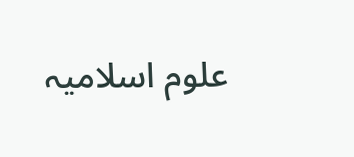علوم اسلامیہ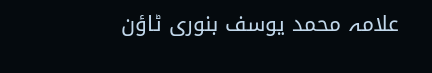علامہ محمد یوسف بنوری ٹاؤن